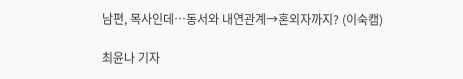남편, 목사인데…동서와 내연관계→혼외자까지? (이숙캠)

최윤나 기자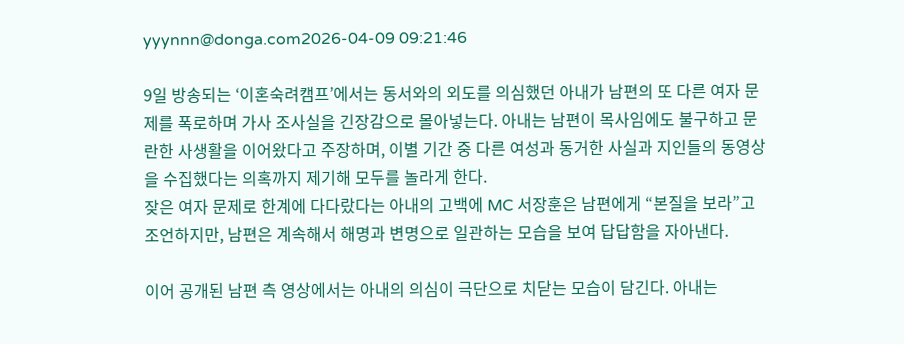yyynnn@donga.com2026-04-09 09:21:46

9일 방송되는 ‘이혼숙려캠프’에서는 동서와의 외도를 의심했던 아내가 남편의 또 다른 여자 문제를 폭로하며 가사 조사실을 긴장감으로 몰아넣는다. 아내는 남편이 목사임에도 불구하고 문란한 사생활을 이어왔다고 주장하며, 이별 기간 중 다른 여성과 동거한 사실과 지인들의 동영상을 수집했다는 의혹까지 제기해 모두를 놀라게 한다.
잦은 여자 문제로 한계에 다다랐다는 아내의 고백에 MC 서장훈은 남편에게 “본질을 보라”고 조언하지만, 남편은 계속해서 해명과 변명으로 일관하는 모습을 보여 답답함을 자아낸다.

이어 공개된 남편 측 영상에서는 아내의 의심이 극단으로 치닫는 모습이 담긴다. 아내는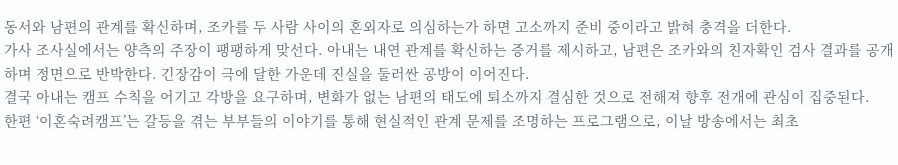동서와 남편의 관계를 확신하며, 조카를 두 사람 사이의 혼외자로 의심하는가 하면 고소까지 준비 중이라고 밝혀 충격을 더한다.
가사 조사실에서는 양측의 주장이 팽팽하게 맞선다. 아내는 내연 관계를 확신하는 증거를 제시하고, 남편은 조카와의 친자확인 검사 결과를 공개하며 정면으로 반박한다. 긴장감이 극에 달한 가운데 진실을 둘러싼 공방이 이어진다.
결국 아내는 캠프 수칙을 어기고 각방을 요구하며, 변화가 없는 남편의 태도에 퇴소까지 결심한 것으로 전해져 향후 전개에 관심이 집중된다.
한편 ‘이혼숙려캠프’는 갈등을 겪는 부부들의 이야기를 통해 현실적인 관계 문제를 조명하는 프로그램으로, 이날 방송에서는 최초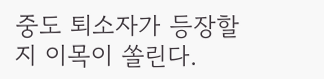중도 퇴소자가 등장할지 이목이 쏠린다.